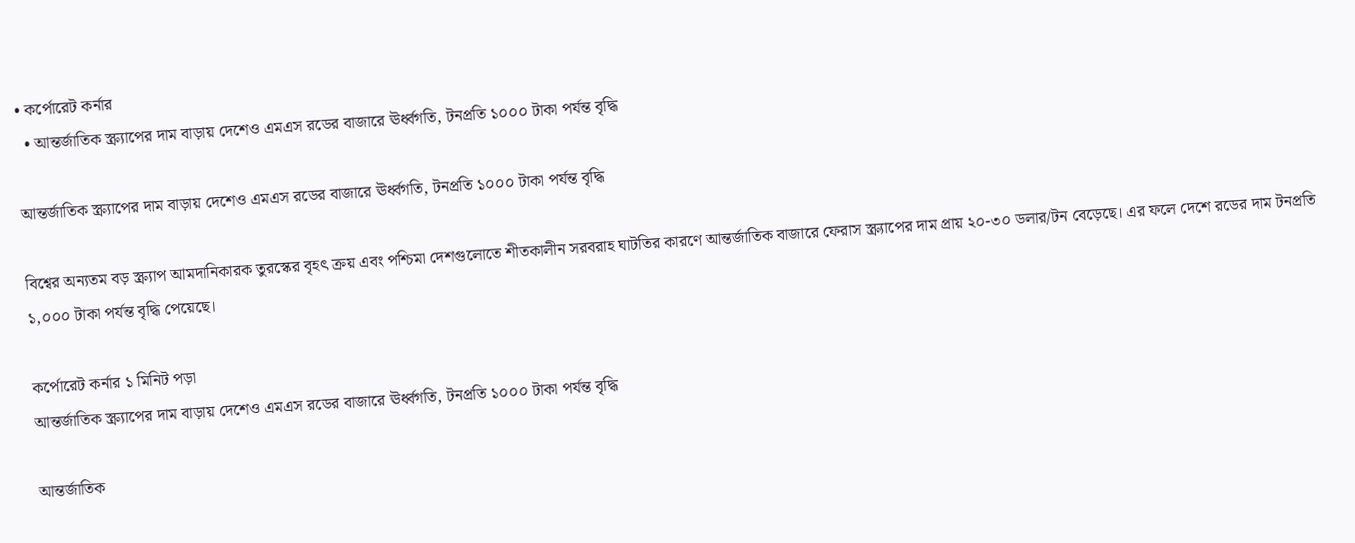• কর্পোরেট কর্নার
  • আন্তর্জাতিক স্ক্র্যাপের দাম বাড়ায় দেশেও এমএস রডের বাজারে ঊর্ধ্বগতি, টনপ্রতি ১০০০ টাকা পর্যন্ত বৃদ্ধি

আন্তর্জাতিক স্ক্র্যাপের দাম বাড়ায় দেশেও এমএস রডের বাজারে ঊর্ধ্বগতি, টনপ্রতি ১০০০ টাকা পর্যন্ত বৃদ্ধি

বিশ্বের অন্যতম বড় স্ক্র্যাপ আমদানিকারক তুরস্কের বৃহৎ ক্রয় এবং পশ্চিমা দেশগুলোতে শীতকালীন সরবরাহ ঘাটতির কারণে আন্তর্জাতিক বাজারে ফেরাস স্ক্র্যাপের দাম প্রায় ২০-৩০ ডলার/টন বেড়েছে। এর ফলে দেশে রডের দাম টনপ্রতি ১,০০০ টাকা পর্যন্ত বৃদ্ধি পেয়েছে।

কর্পোরেট কর্নার ১ মিনিট পড়া
আন্তর্জাতিক স্ক্র্যাপের দাম বাড়ায় দেশেও এমএস রডের বাজারে ঊর্ধ্বগতি, টনপ্রতি ১০০০ টাকা পর্যন্ত বৃদ্ধি

আন্তর্জাতিক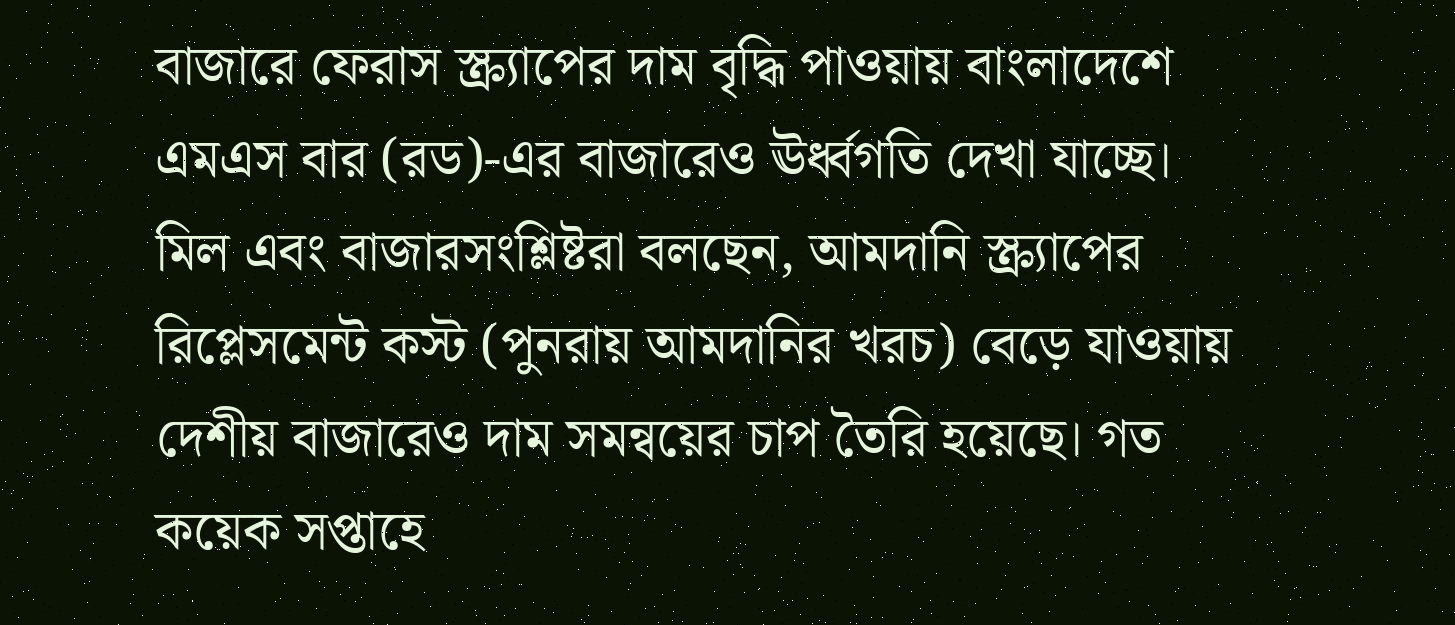বাজারে ফেরাস স্ক্র্যাপের দাম বৃদ্ধি পাওয়ায় বাংলাদেশে এমএস বার (রড)-এর বাজারেও ঊর্ধ্বগতি দেখা যাচ্ছে। মিল এবং বাজারসংশ্লিষ্টরা বলছেন, আমদানি স্ক্র্যাপের রিপ্লেসমেন্ট কস্ট (পুনরায় আমদানির খরচ) বেড়ে যাওয়ায় দেশীয় বাজারেও দাম সমন্বয়ের চাপ তৈরি হয়েছে। গত কয়েক সপ্তাহে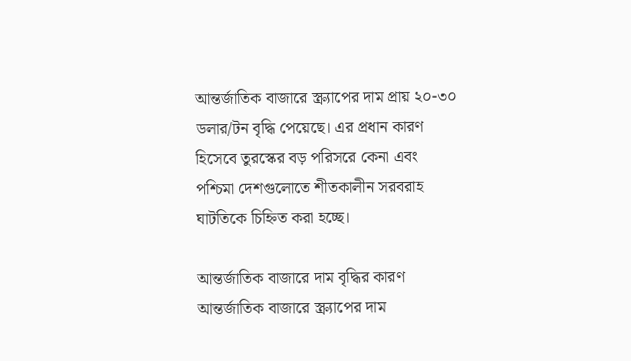আন্তর্জাতিক বাজারে স্ক্র্যাপের দাম প্রায় ২০-৩০ ডলার/টন বৃদ্ধি পেয়েছে। এর প্রধান কারণ হিসেবে তুরস্কের বড় পরিসরে কেনা এবং পশ্চিমা দেশগুলোতে শীতকালীন সরবরাহ ঘাটতিকে চিহ্নিত করা হচ্ছে।

আন্তর্জাতিক বাজারে দাম বৃদ্ধির কারণ আন্তর্জাতিক বাজারে স্ক্র্যাপের দাম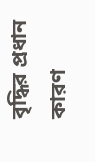বৃদ্ধির প্রধান কারণ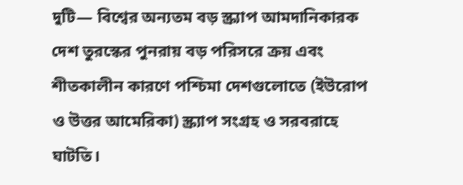দুটি— বিশ্বের অন্যতম বড় স্ক্র্যাপ আমদানিকারক দেশ তুরস্কের পুনরায় বড় পরিসরে ক্রয় এবং শীতকালীন কারণে পশ্চিমা দেশগুলোতে (ইউরোপ ও উত্তর আমেরিকা) স্ক্র্যাপ সংগ্রহ ও সরবরাহে ঘাটতি।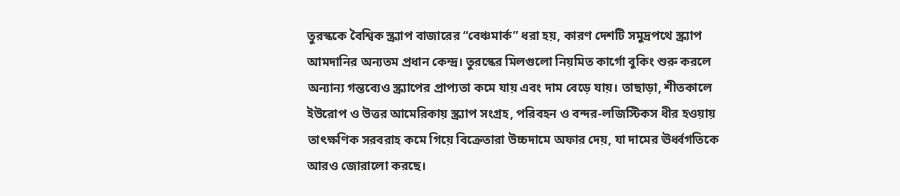তুরস্ককে বৈশ্বিক স্ক্র্যাপ বাজারের “বেঞ্চমার্ক” ধরা হয়, কারণ দেশটি সমুদ্রপথে স্ক্র্যাপ আমদানির অন্যতম প্রধান কেন্দ্র। তুরস্কের মিলগুলো নিয়মিত কার্গো বুকিং শুরু করলে অন্যান্য গন্তব্যেও স্ক্র্যাপের প্রাপ্যতা কমে যায় এবং দাম বেড়ে যায়। তাছাড়া, শীতকালে ইউরোপ ও উত্তর আমেরিকায় স্ক্র্যাপ সংগ্রহ, পরিবহন ও বন্দর-লজিস্টিকস ধীর হওয়ায় তাৎক্ষণিক সরবরাহ কমে গিয়ে বিক্রেতারা উচ্চদামে অফার দেয়, যা দামের ঊর্ধ্বগতিকে আরও জোরালো করছে।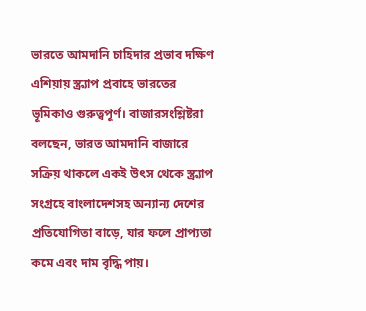ভারতে আমদানি চাহিদার প্রভাব দক্ষিণ এশিয়ায় স্ক্র্যাপ প্রবাহে ভারতের ভূমিকাও গুরুত্বপূর্ণ। বাজারসংশ্লিষ্টরা বলছেন, ভারত আমদানি বাজারে সক্রিয় থাকলে একই উৎস থেকে স্ক্র্যাপ সংগ্রহে বাংলাদেশসহ অন্যান্য দেশের প্রতিযোগিতা বাড়ে, যার ফলে প্রাপ্যতা কমে এবং দাম বৃদ্ধি পায়।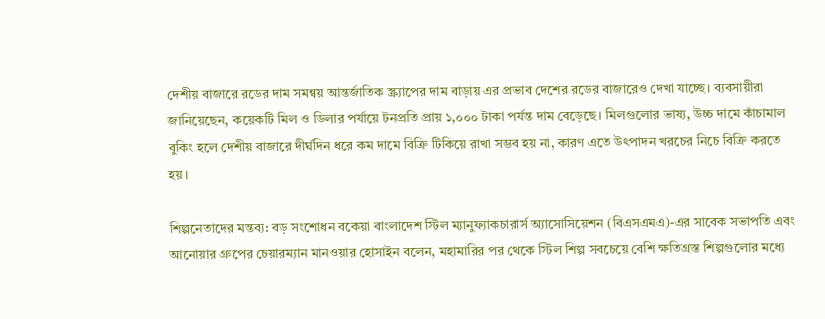দেশীয় বাজারে রডের দাম সমন্বয় আন্তর্জাতিক স্ক্র্যাপের দাম বাড়ায় এর প্রভাব দেশের রডের বাজারেও দেখা যাচ্ছে। ব্যবসায়ীরা জানিয়েছেন, কয়েকটি মিল ও ডিলার পর্যায়ে টনপ্রতি প্রায় ১,০০০ টাকা পর্যন্ত দাম বেড়েছে। মিলগুলোর ভাষ্য, উচ্চ দামে কাঁচামাল বুকিং হলে দেশীয় বাজারে দীর্ঘদিন ধরে কম দামে বিক্রি টিকিয়ে রাখা সম্ভব হয় না, কারণ এতে উৎপাদন খরচের নিচে বিক্রি করতে হয়।

শিল্পনেতাদের মন্তব্য: বড় সংশোধন বকেয়া বাংলাদেশ স্টিল ম্যানুফ্যাকচারার্স অ্যাসোসিয়েশন (বিএসএমএ)-এর সাবেক সভাপতি এবং আনোয়ার গ্রুপের চেয়ারম্যান মানওয়ার হোসাইন বলেন, মহামারির পর থেকে স্টিল শিল্প সবচেয়ে বেশি ক্ষতিগ্রস্ত শিল্পগুলোর মধ্যে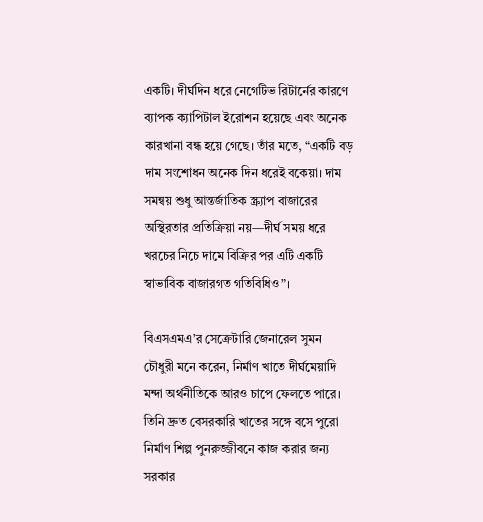একটি। দীর্ঘদিন ধরে নেগেটিভ রিটার্নের কারণে ব্যাপক ক্যাপিটাল ইরোশন হয়েছে এবং অনেক কারখানা বন্ধ হয়ে গেছে। তাঁর মতে, “একটি বড় দাম সংশোধন অনেক দিন ধরেই বকেয়া। দাম সমন্বয় শুধু আন্তর্জাতিক স্ক্র্যাপ বাজারের অস্থিরতার প্রতিক্রিয়া নয়—দীর্ঘ সময় ধরে খরচের নিচে দামে বিক্রির পর এটি একটি স্বাভাবিক বাজারগত গতিবিধিও”।

বিএসএমএ’র সেক্রেটারি জেনারেল সুমন চৌধুরী মনে করেন, নির্মাণ খাতে দীর্ঘমেয়াদি মন্দা অর্থনীতিকে আরও চাপে ফেলতে পারে। তিনি দ্রুত বেসরকারি খাতের সঙ্গে বসে পুরো নির্মাণ শিল্প পুনরুজ্জীবনে কাজ করার জন্য সরকার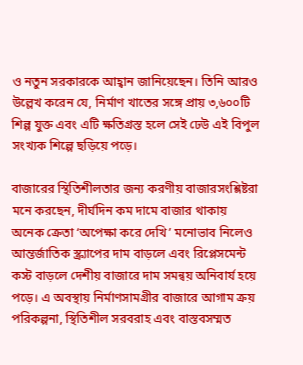ও নতুন সরকারকে আহ্বান জানিয়েছেন। তিনি আরও উল্লেখ করেন যে, নির্মাণ খাতের সঙ্গে প্রায় ৩,৬০০টি শিল্প যুক্ত এবং এটি ক্ষতিগ্রস্ত হলে সেই ঢেউ এই বিপুল সংখ্যক শিল্পে ছড়িয়ে পড়ে।

বাজারের স্থিতিশীলতার জন্য করণীয় বাজারসংশ্লিষ্টরা মনে করছেন, দীর্ঘদিন কম দামে বাজার থাকায় অনেক ক্রেতা ‘অপেক্ষা করে দেখি’ মনোভাব নিলেও আন্তর্জাতিক স্ক্র্যাপের দাম বাড়লে এবং রিপ্লেসমেন্ট কস্ট বাড়লে দেশীয় বাজারে দাম সমন্বয় অনিবার্য হয়ে পড়ে। এ অবস্থায় নির্মাণসামগ্রীর বাজারে আগাম ক্রয় পরিকল্পনা, স্থিতিশীল সরবরাহ এবং বাস্তবসম্মত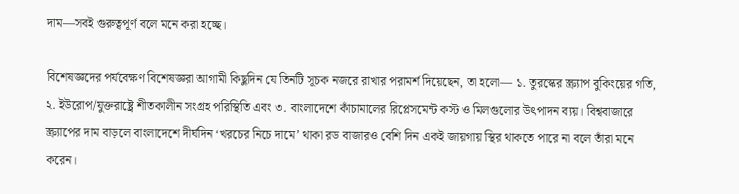দাম—সবই গুরুত্বপূর্ণ বলে মনে করা হচ্ছে।

বিশেষজ্ঞদের পর্যবেক্ষণ বিশেষজ্ঞরা আগামী কিছুদিন যে তিনটি সূচক নজরে রাখার পরামর্শ দিয়েছেন, তা হলো— ১. তুরস্কের স্ক্র্যাপ বুকিংয়ের গতি, ২. ইউরোপ/যুক্তরাষ্ট্রে শীতকালীন সংগ্রহ পরিস্থিতি এবং ৩. বাংলাদেশে কাঁচামালের রিপ্লেসমেন্ট কস্ট ও মিলগুলোর উৎপাদন ব্যয়। বিশ্ববাজারে স্ক্র্যাপের দাম বাড়লে বাংলাদেশে দীর্ঘদিন ‘খরচের নিচে দামে’ থাকা রড বাজারও বেশি দিন একই জায়গায় স্থির থাকতে পারে না বলে তাঁরা মনে করেন।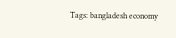Tags: bangladesh economy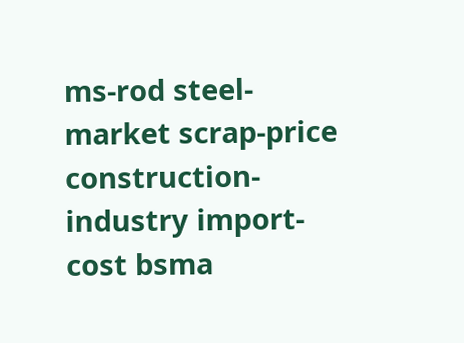ms-rod steel-market scrap-price construction-industry import-cost bsma